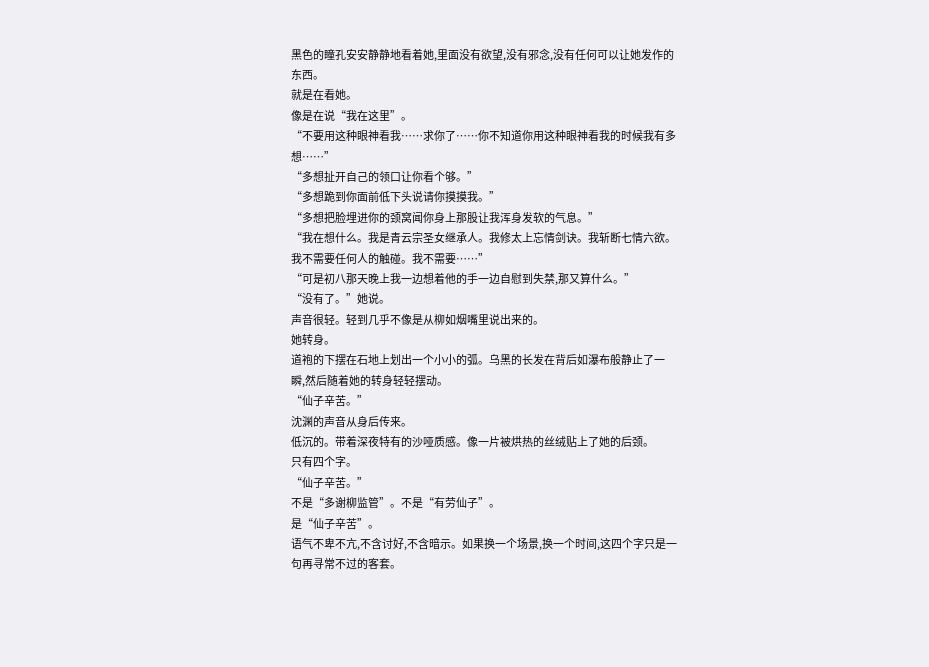黑色的瞳孔安安静静地看着她,里面没有欲望,没有邪念,没有任何可以让她发作的东西。
就是在看她。
像是在说“我在这里”。
“不要用这种眼神看我……求你了……你不知道你用这种眼神看我的时候我有多想……”
“多想扯开自己的领口让你看个够。”
“多想跪到你面前低下头说请你摸摸我。”
“多想把脸埋进你的颈窝闻你身上那股让我浑身发软的气息。”
“我在想什么。我是青云宗圣女继承人。我修太上忘情剑诀。我斩断七情六欲。我不需要任何人的触碰。我不需要……”
“可是初八那天晚上我一边想着他的手一边自慰到失禁,那又算什么。”
“没有了。”她说。
声音很轻。轻到几乎不像是从柳如烟嘴里说出来的。
她转身。
道袍的下摆在石地上划出一个小小的弧。乌黑的长发在背后如瀑布般静止了一瞬,然后随着她的转身轻轻摆动。
“仙子辛苦。”
沈渊的声音从身后传来。
低沉的。带着深夜特有的沙哑质感。像一片被烘热的丝绒贴上了她的后颈。
只有四个字。
“仙子辛苦。”
不是“多谢柳监管”。不是“有劳仙子”。
是“仙子辛苦”。
语气不卑不亢,不含讨好,不含暗示。如果换一个场景,换一个时间,这四个字只是一句再寻常不过的客套。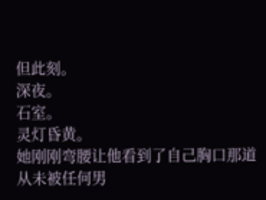但此刻。
深夜。
石室。
灵灯昏黄。
她刚刚弯腰让他看到了自己胸口那道从未被任何男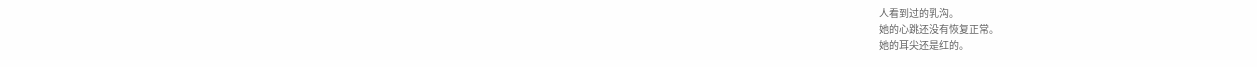人看到过的乳沟。
她的心跳还没有恢复正常。
她的耳尖还是红的。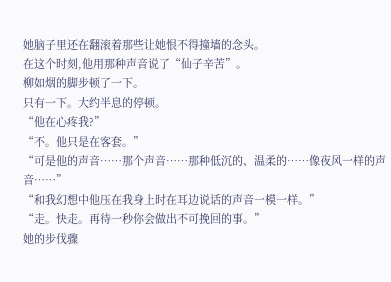她脑子里还在翻滚着那些让她恨不得撞墙的念头。
在这个时刻,他用那种声音说了“仙子辛苦”。
柳如烟的脚步顿了一下。
只有一下。大约半息的停顿。
“他在心疼我?”
“不。他只是在客套。”
“可是他的声音……那个声音……那种低沉的、温柔的……像夜风一样的声音……”
“和我幻想中他压在我身上时在耳边说话的声音一模一样。”
“走。快走。再待一秒你会做出不可挽回的事。”
她的步伐骤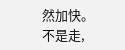然加快。
不是走,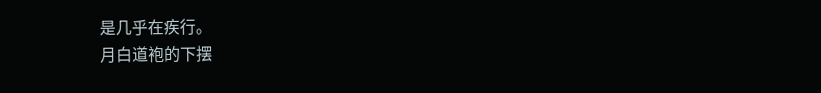是几乎在疾行。
月白道袍的下摆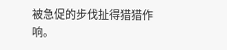被急促的步伐扯得猎猎作响。